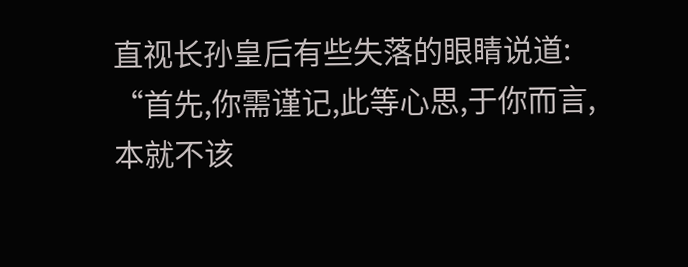直视长孙皇后有些失落的眼睛说道:
“首先,你需谨记,此等心思,于你而言,本就不该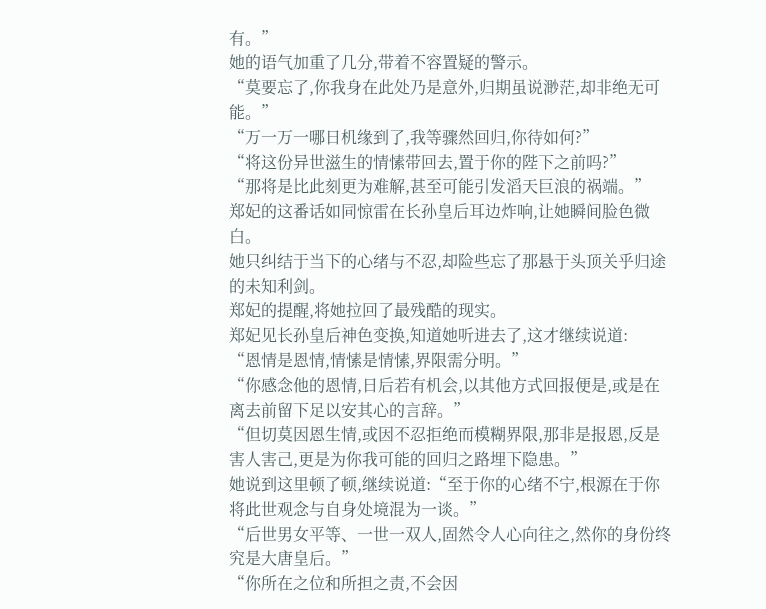有。”
她的语气加重了几分,带着不容置疑的警示。
“莫要忘了,你我身在此处乃是意外,归期虽说渺茫,却非绝无可能。”
“万一万一哪日机缘到了,我等骤然回归,你待如何?”
“将这份异世滋生的情愫带回去,置于你的陛下之前吗?”
“那将是比此刻更为难解,甚至可能引发滔天巨浪的祸端。”
郑妃的这番话如同惊雷在长孙皇后耳边炸响,让她瞬间脸色微白。
她只纠结于当下的心绪与不忍,却险些忘了那悬于头顶关乎归途的未知利剑。
郑妃的提醒,将她拉回了最残酷的现实。
郑妃见长孙皇后神色变换,知道她听进去了,这才继续说道:
“恩情是恩情,情愫是情愫,界限需分明。”
“你感念他的恩情,日后若有机会,以其他方式回报便是,或是在离去前留下足以安其心的言辞。”
“但切莫因恩生情,或因不忍拒绝而模糊界限,那非是报恩,反是害人害己,更是为你我可能的回归之路埋下隐患。”
她说到这里顿了顿,继续说道:“至于你的心绪不宁,根源在于你将此世观念与自身处境混为一谈。”
“后世男女平等、一世一双人,固然令人心向往之,然你的身份终究是大唐皇后。”
“你所在之位和所担之责,不会因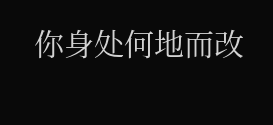你身处何地而改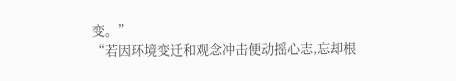变。”
“若因环境变迁和观念冲击便动摇心志,忘却根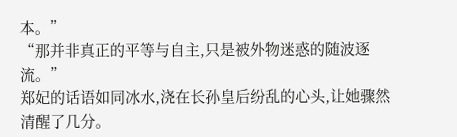本。”
“那并非真正的平等与自主,只是被外物迷惑的随波逐流。”
郑妃的话语如同冰水,浇在长孙皇后纷乱的心头,让她骤然清醒了几分。